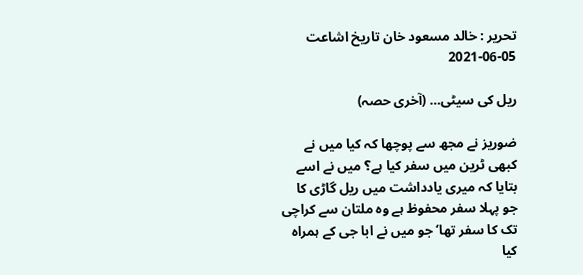تحریر : خالد مسعود خان تاریخ اشاعت     05-06-2021

ریل کی سیٹی… (آخری حصہ)

ضوریز نے مجھ سے پوچھا کہ کیا میں نے کبھی ٹرین میں سفر کیا ہے؟ میں نے اسے بتایا کہ میری یادداشت میں ریل گاڑی کا جو پہلا سفر محفوظ ہے وہ ملتان سے کراچی تک کا سفر تھا‘ جو میں نے ابا جی کے ہمراہ کیا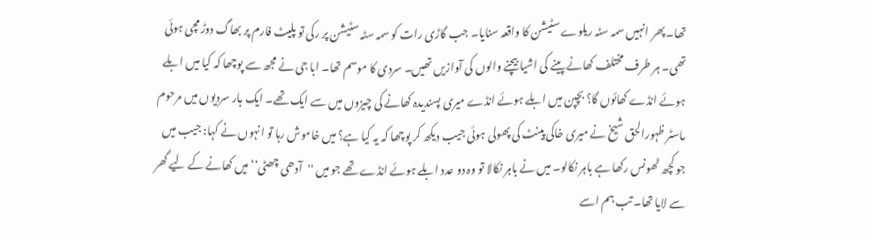تھا۔ پھر انہیں سمہ سٹہ ریلوے سٹیشن کا واقعہ سنایا۔ جب گاڑی رات کو سمہ سٹہ سٹیشن پر رکی تو پلیٹ فارم پر بھاگ دوڑ مچی ہوئی تھی۔ ہر طرف مختلف کھانے پینے کی اشیا بیچنے والوں کی آوازیں تھیں۔ سردی کا موسم تھا۔ ابا جی نے مجھ سے پوچھا کہ کیا میں ابلے ہوئے انڈے کھائوں گا؟ بچپن میں ابلے ہوئے انڈے میری پسندیدہ کھانے کی چیزوں میں سے ایک تھے۔ ایک بار سردیوں میں مرحوم ماسٹر ظہورالحق شیخ نے میری خاکی پینٹ کی پھولی ہوئی جیب دیکھ کر پوچھا کہ یہ کیا ہے؟ میں خاموش رہا تو انہوں نے کہا: جیب میں جو کچھ ٹھونس رکھا ہے باہر نکالو۔ میں نے باہر نکالا تو وہ دو عدد ابلے ہوئے انڈے تھے جو میں ''آدھی چھٹی‘‘ میں کھانے کے لیے گھر سے لایا تھا۔ تب ہم اسے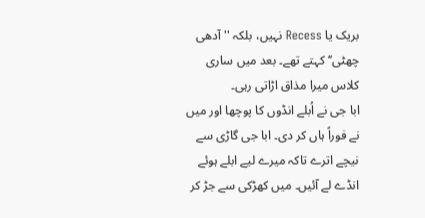بریک یا Recess نہیں، بلکہ ''آدھی چھٹی‘‘ کہتے تھے۔ بعد میں ساری کلاس میرا مذاق اڑاتی رہی۔
ابا جی نے اُبلے انڈوں کا پوچھا اور میں نے فوراً ہاں کر دی۔ ابا جی گاڑی سے نیچے اترے تاکہ میرے لیے ابلے ہوئے انڈے لے آئیں۔ میں کھڑکی سے جڑ کر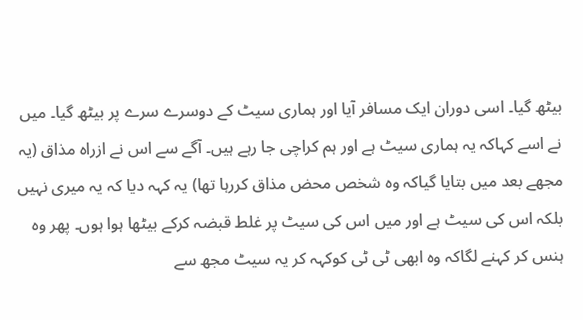بیٹھ گیا۔ اسی دوران ایک مسافر آیا اور ہماری سیٹ کے دوسرے سرے پر بیٹھ گیا۔ میں نے اسے کہاکہ یہ ہماری سیٹ ہے اور ہم کراچی جا رہے ہیں۔ آگے سے اس نے ازراہ مذاق (یہ مجھے بعد میں بتایا گیاکہ وہ شخص محض مذاق کررہا تھا) یہ کہہ دیا کہ یہ میری نہیں بلکہ اس کی سیٹ ہے اور میں اس کی سیٹ پر غلط قبضہ کرکے بیٹھا ہوا ہوں۔ پھر وہ ہنس کر کہنے لگاکہ وہ ابھی ٹی ٹی کوکہہ کر یہ سیٹ مجھ سے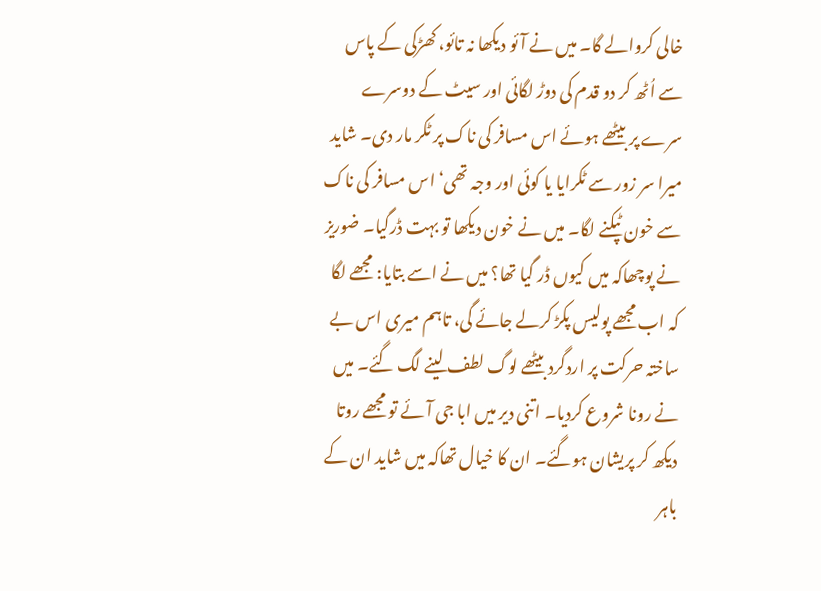خالی کروالے گا۔ میں نے آئو دیکھا نہ تائو، کھڑکی کے پاس سے اُٹھ کر دو قدم کی دوڑ لگائی اور سیٹ کے دوسرے سرے پر بیٹھے ہوئے اس مسافر کی ناک پر ٹکر مار دی۔ شاید میرا سر زور سے ٹکرایا یا کوئی اور وجہ تھی‘ اس مسافر کی ناک سے خون ٹپکنے لگا۔ میں نے خون دیکھا تو بہت ڈرگیا۔ ضوریز نے پوچھاکہ میں کیوں ڈر گیا تھا؟ میں نے اسے بتایا: مجھے لگا کہ اب مجھے پولیس پکڑ کرلے جائے گی، تاہم میری اس بے ساختہ حرکت پر اردگرد بیٹھے لوگ لطف لینے لگ گئے۔ میں نے رونا شروع کردیا۔ اتنی دیر میں ابا جی آئے تو مجھے روتا دیکھ کر پریشان ہوگئے۔ ان کا خیال تھاکہ میں شاید ان کے باہر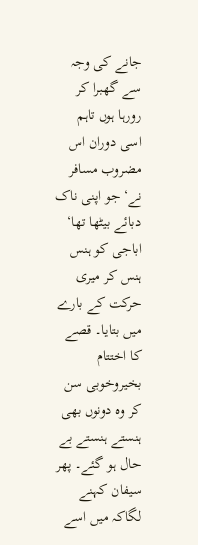جانے کی وجہ سے گھبرا کر رورہا ہوں تاہم اسی دوران اس مضروب مسافر نے‘ جو اپنی ناک دبائے بیٹھا تھا‘ اباجی کو ہنس ہنس کر میری حرکت کے بارے میں بتایا۔ قصے کا اختتام بخیروخوبی سن کر وہ دونوں بھی ہنستے ہنستے بے حال ہو گئے۔ پھر سیفان کہنے لگاکہ میں اسے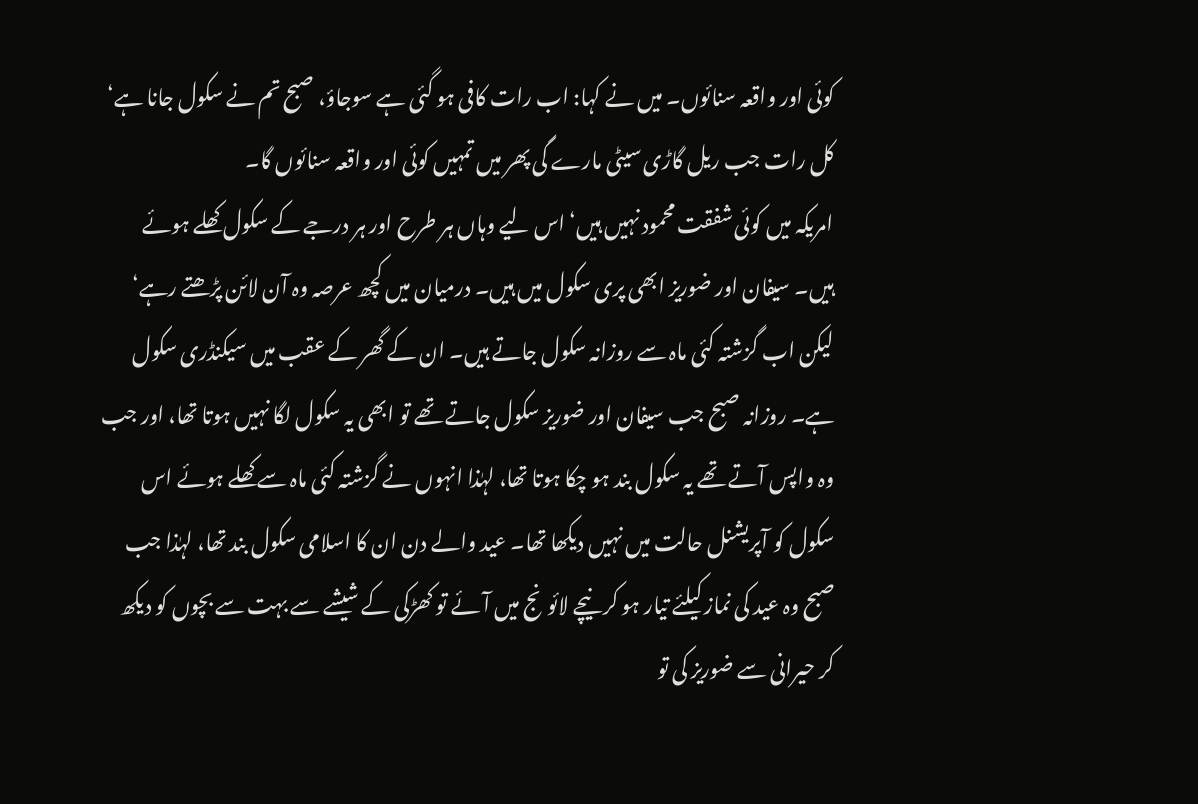کوئی اور واقعہ سنائوں۔ میں نے کہا: اب رات کافی ہو گئی ہے سوجاؤ، صبح تم نے سکول جانا ہے‘ کل رات جب ریل گاڑی سیٹی مارے گی پھر میں تمہیں کوئی اور واقعہ سنائوں گا۔
امریکہ میں کوئی شفقت محمود نہیں ہیں‘ اس لیے وہاں ہر طرح اور ہر درجے کے سکول کھلے ہوئے ہیں۔ سیفان اور ضوریز ابھی پری سکول میں ہیں۔ درمیان میں کچھ عرصہ وہ آن لائن پڑھتے رہے‘ لیکن اب گزشتہ کئی ماہ سے روزانہ سکول جاتے ہیں۔ ان کے گھر کے عقب میں سیکنڈری سکول ہے۔ روزانہ صبح جب سیفان اور ضوریز سکول جاتے تھے تو ابھی یہ سکول لگا نہیں ہوتا تھا، اور جب وہ واپس آتے تھے یہ سکول بند ہو چکا ہوتا تھا، لہٰذا انہوں نے گزشتہ کئی ماہ سے کھلے ہوئے اس سکول کو آپریشنل حالت میں نہیں دیکھا تھا۔ عید والے دن ان کا اسلامی سکول بند تھا، لہٰذا جب صبح وہ عید کی نماز کیلئے تیار ہو کر نیچے لائونج میں آئے تو کھڑکی کے شیشے سے بہت سے بچوں کو دیکھ کر حیرانی سے ضوریز کی تو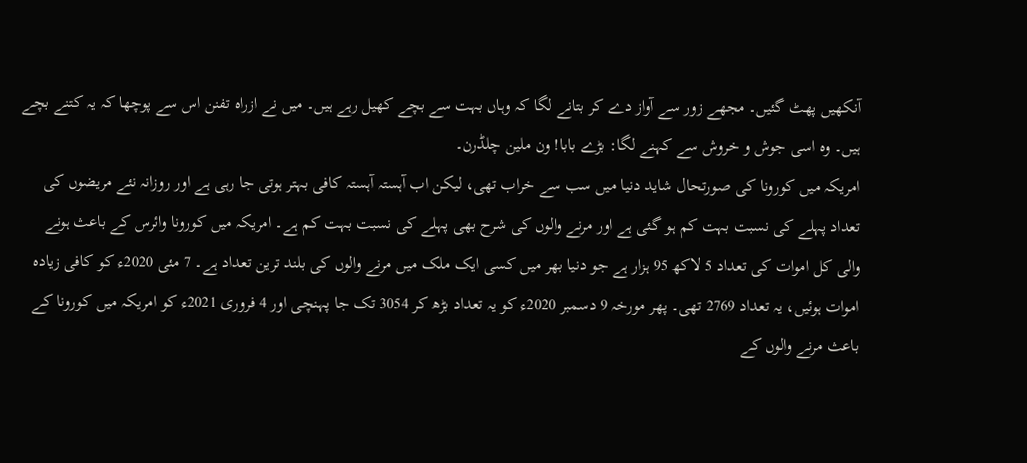آنکھیں پھٹ گئیں۔ مجھے زور سے آواز دے کر بتانے لگا کہ وہاں بہت سے بچے کھیل رہے ہیں۔ میں نے ازراہ تفنن اس سے پوچھا کہ یہ کتنے بچے ہیں۔ وہ اسی جوش و خروش سے کہنے لگا: بڑے بابا! ون ملین چلڈرن۔
امریکہ میں کورونا کی صورتحال شاید دنیا میں سب سے خراب تھی، لیکن اب آہستہ آہستہ کافی بہتر ہوتی جا رہی ہے اور روزانہ نئے مریضوں کی تعداد پہلے کی نسبت بہت کم ہو گئی ہے اور مرنے والوں کی شرح بھی پہلے کی نسبت بہت کم ہے۔ امریکہ میں کورونا وائرس کے باعث ہونے والی کل اموات کی تعداد 5 لاکھ 95 ہزار ہے جو دنیا بھر میں کسی ایک ملک میں مرنے والوں کی بلند ترین تعداد ہے۔ 7 مئی 2020ء کو کافی زیادہ اموات ہوئیں، یہ تعداد 2769 تھی۔ پھر مورخہ 9 دسمبر 2020ء کو یہ تعداد بڑھ کر 3054 تک جا پہنچی اور 4 فروری 2021ء کو امریکہ میں کورونا کے باعث مرنے والوں کے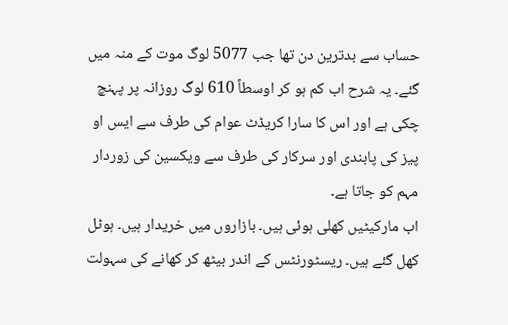حساب سے بدترین دن تھا جب 5077 لوگ موت کے منہ میں گئے۔ یہ شرح اب کم ہو کر اوسطاً 610 لوگ روزانہ پر پہنچ چکی ہے اور اس کا سارا کریڈٹ عوام کی طرف سے ایس او پیز کی پابندی اور سرکار کی طرف سے ویکسین کی زوردار مہم کو جاتا ہے۔
اب مارکیٹیں کھلی ہوئی ہیں۔ بازاروں میں خریدار ہیں۔ ہوٹل کھل گئے ہیں۔ ریسٹورنٹس کے اندر بیٹھ کر کھانے کی سہولت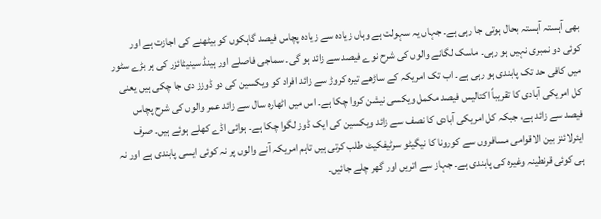بھی آہستہ آہستہ بحال ہوتی جا رہی ہے۔ جہاں یہ سہولت ہے وہاں زیادہ سے زیادہ پچاس فیصد گاہکوں کو بیٹھنے کی اجازت ہے اور کوئی دو نمبری نہیں ہو رہی۔ ماسک لگانے والوں کی شرح نوے فیصد سے زائد ہو گی۔ سماجی فاصلے اور ہینڈ سینیٹائزر کی ہر بڑے سٹور میں کافی حد تک پابندی ہو رہی ہے۔ اب تک امریکہ کے ساڑھے تیرہ کروڑ سے زائد افراد کو ویکسین کی دو ڈوزز دی جا چکی ہیں یعنی کل امریکی آبادی کا تقریباً اکتالیس فیصد مکمل ویکسی نیشن کروا چکا ہے۔ اس میں اٹھارہ سال سے زائد عمر والوں کی شرح پچاس فیصد سے زائد ہے، جبکہ کل امریکی آبادی کا نصف سے زائد ویکسین کی ایک ڈوز لگوا چکا ہے۔ ہوائی اڈے کھلے ہوئے ہیں۔ صرف ایئرلائنز بین الاقوامی مسافروں سے کورونا کا نیگیٹو سرٹیفکیٹ طلب کرتی ہیں تاہم امریکہ آنے والوں پر نہ کوئی ایسی پابندی ہے اور نہ ہی کوئی قرنطینہ وغیرہ کی پابندی ہے۔ جہاز سے اتریں اور گھر چلے جائیں۔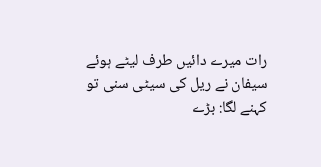رات میرے دائیں طرف لیٹے ہوئے سیفان نے ریل کی سیٹی سنی تو کہنے لگا: بڑے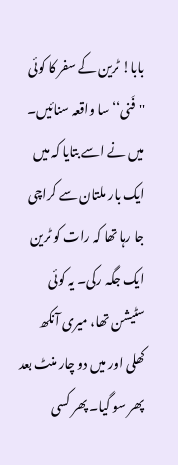بابا! ٹرین کے سفر کا کوئی ''فَنی‘‘ سا واقعہ سنائیں۔ میں نے اسے بتایا کہ میں ایک بار ملتان سے کراچی جا رہا تھا کہ رات کو ٹرین ایک جگہ رکی۔ یہ کوئی سٹیشن تھا، میری آنکھ کھلی اور میں دو چار منٹ بعد پھر سو گیا۔ پھر کسی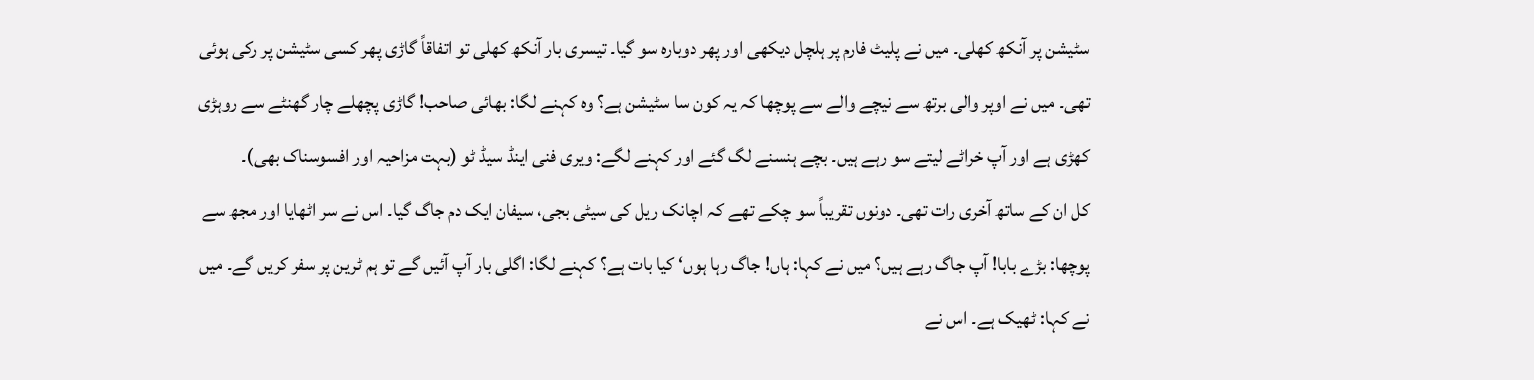سٹیشن پر آنکھ کھلی۔ میں نے پلیٹ فارم پر ہلچل دیکھی اور پھر دوبارہ سو گیا۔ تیسری بار آنکھ کھلی تو اتفاقاً گاڑی پھر کسی سٹیشن پر رکی ہوئی تھی۔ میں نے اوپر والی برتھ سے نیچے والے سے پوچھا کہ یہ کون سا سٹیشن ہے؟ وہ کہنے لگا: بھائی صاحب! گاڑی پچھلے چار گھنٹے سے روہڑی کھڑی ہے اور آپ خراٹے لیتے سو رہے ہیں۔ بچے ہنسنے لگ گئے اور کہنے لگے: ویری فنی اینڈ سیڈ ٹو (بہت مزاحیہ اور افسوسناک بھی)۔
کل ان کے ساتھ آخری رات تھی۔ دونوں تقریباً سو چکے تھے کہ اچانک ریل کی سیٹی بجی، سیفان ایک دم جاگ گیا۔ اس نے سر اٹھایا اور مجھ سے پوچھا: بڑے بابا! آپ جاگ رہے ہیں؟ میں نے کہا: ہاں! جاگ رہا ہوں‘ کیا بات ہے؟ کہنے لگا: اگلی بار آپ آئیں گے تو ہم ٹرین پر سفر کریں گے۔ میں نے کہا: ٹھیک ہے۔ اس نے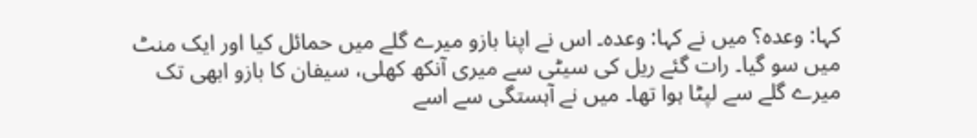کہا: وعدہ؟ میں نے کہا: وعدہ۔ اس نے اپنا بازو میرے گلے میں حمائل کیا اور ایک منٹ میں سو گیا۔ رات گئے ریل کی سیٹی سے میری آنکھ کھلی، سیفان کا بازو ابھی تک میرے گلے سے لپٹا ہوا تھا۔ میں نے آہستگی سے اسے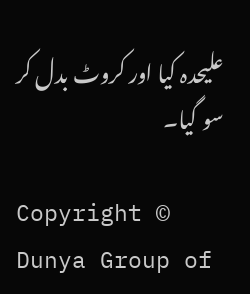علیحدہ کیا اور کروٹ بدل کر سو گیا۔

Copyright © Dunya Group of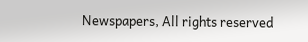Newspapers, All rights reserved